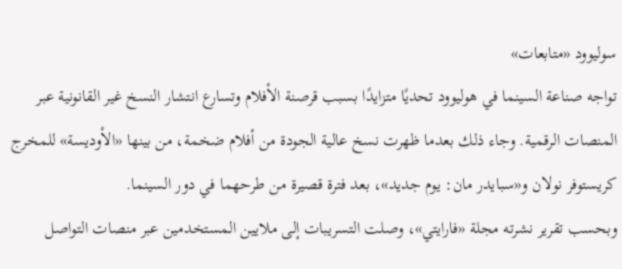سوليوود «متابعات»
تواجه صناعة السينما في هوليوود تحديًا متزايدًا بسبب قرصنة الأفلام وتسارع انتشار النسخ غير القانونية عبر المنصات الرقمية. وجاء ذلك بعدما ظهرت نسخ عالية الجودة من أفلام ضخمة، من بينها «الأوديسة» للمخرج كريستوفر نولان و«سبايدر مان: يوم جديد»، بعد فترة قصيرة من طرحهما في دور السينما.
وبحسب تقرير نشرته مجلة «فارايتي»، وصلت التسريبات إلى ملايين المستخدمين عبر منصات التواصل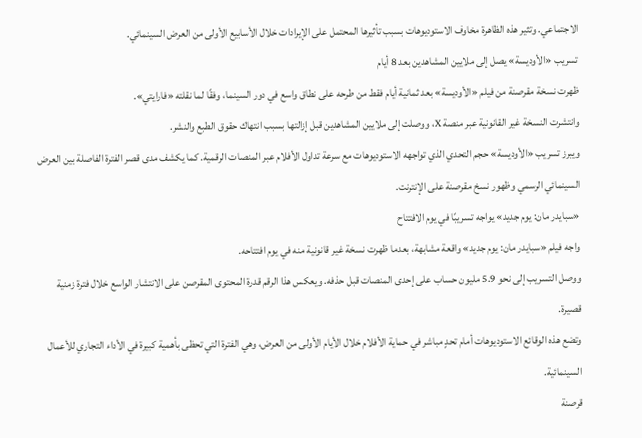الاجتماعي. وتثير هذه الظاهرة مخاوف الاستوديوهات بسبب تأثيرها المحتمل على الإيرادات خلال الأسابيع الأولى من العرض السينمائي.
تسريب «الأوديسة» يصل إلى ملايين المشاهدين بعد 8 أيام
ظهرت نسخة مقرصنة من فيلم «الأوديسة» بعد ثمانية أيام فقط من طرحه على نطاق واسع في دور السينما، وفقًا لما نقلته «فارايتي».
وانتشرت النسخة غير القانونية عبر منصة X، ووصلت إلى ملايين المشاهدين قبل إزالتها بسبب انتهاك حقوق الطبع والنشر.
ويبرز تسريب «الأوديسة» حجم التحدي الذي تواجهه الاستوديوهات مع سرعة تداول الأفلام عبر المنصات الرقمية. كما يكشف مدى قصر الفترة الفاصلة بين العرض السينمائي الرسمي وظهور نسخ مقرصنة على الإنترنت.
«سبايدر مان: يوم جديد» يواجه تسريبًا في يوم الافتتاح
واجه فيلم «سبايدر مان: يوم جديد» واقعة مشابهة، بعدما ظهرت نسخة غير قانونية منه في يوم افتتاحه.
ووصل التسريب إلى نحو 5.9 مليون حساب على إحدى المنصات قبل حذفه. ويعكس هذا الرقم قدرة المحتوى المقرصن على الانتشار الواسع خلال فترة زمنية قصيرة.
وتضع هذه الوقائع الاستوديوهات أمام تحدٍ مباشر في حماية الأفلام خلال الأيام الأولى من العرض، وهي الفترة التي تحظى بأهمية كبيرة في الأداء التجاري للأعمال السينمائية.
قرصنة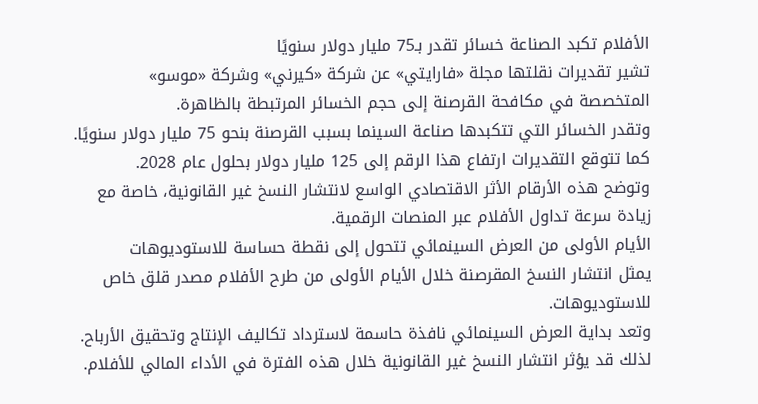الأفلام تكبد الصناعة خسائر تقدر بـ75 مليار دولار سنويًا
تشير تقديرات نقلتها مجلة «فارايتي» عن شركة «كيرني» وشركة «موسو» المتخصصة في مكافحة القرصنة إلى حجم الخسائر المرتبطة بالظاهرة.
وتقدر الخسائر التي تتكبدها صناعة السينما بسبب القرصنة بنحو 75 مليار دولار سنويًا. كما تتوقع التقديرات ارتفاع هذا الرقم إلى 125 مليار دولار بحلول عام 2028.
وتوضح هذه الأرقام الأثر الاقتصادي الواسع لانتشار النسخ غير القانونية، خاصة مع زيادة سرعة تداول الأفلام عبر المنصات الرقمية.
الأيام الأولى من العرض السينمائي تتحول إلى نقطة حساسة للاستوديوهات
يمثل انتشار النسخ المقرصنة خلال الأيام الأولى من طرح الأفلام مصدر قلق خاص للاستوديوهات.
وتعد بداية العرض السينمائي نافذة حاسمة لاسترداد تكاليف الإنتاج وتحقيق الأرباح. لذلك قد يؤثر انتشار النسخ غير القانونية خلال هذه الفترة في الأداء المالي للأفلام.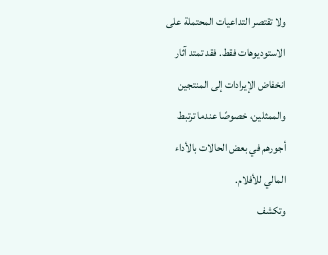ولا تقتصر التداعيات المحتملة على الاستوديوهات فقط. فقد تمتد آثار انخفاض الإيرادات إلى المنتجين والممثلين، خصوصًا عندما ترتبط أجورهم في بعض الحالات بالأداء المالي للأفلام.
وتكشف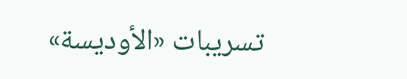تسريبات «الأوديسة»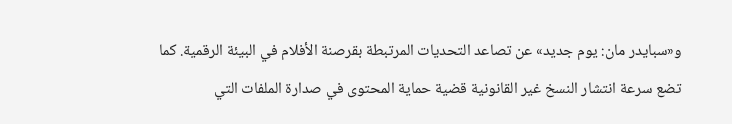و«سبايدر مان: يوم جديد» عن تصاعد التحديات المرتبطة بقرصنة الأفلام في البيئة الرقمية. كما تضع سرعة انتشار النسخ غير القانونية قضية حماية المحتوى في صدارة الملفات التي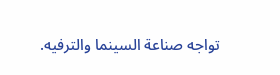تواجه صناعة السينما والترفيه.